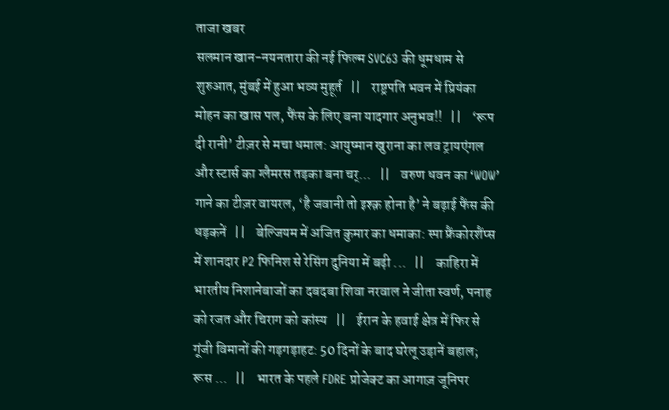ताजा खबर
सलमान खान-नयनतारा की नई फिल्म SVC63 की धूमधाम से शुरुआत, मुंबई में हुआ भव्य मुहूर्त   ||    राष्ट्रपति भवन में प्रियंका मोहन का खास पल, फैंस के लिए बना यादगार अनुभव!!   ||    ‘रूप दी रानी’ टीज़र से मचा धमाल: आयुष्मान खुराना का लव ट्रायएंगल और स्टार्स का ग्लैमरस तड़का बना चर्...   ||    वरुण धवन का ‘WOW’ गाने का टीज़र वायरल, ‘है जवानी तो इश्क़ होना है’ ने बढ़ाई फैंस की धड़कनें   ||    बेल्जियम में अजित कुमार का धमाका: स्पा फ्रैंकोरशैंप्स में शानदार P2 फिनिश से रेसिंग दुनिया में बढ़ी ...   ||    काहिरा में भारतीय निशानेबाजों का दबदबा शिवा नरवाल ने जीता स्वर्ण, पनाह को रजत और चिराग को कांस्य   ||    ईरान के हवाई क्षेत्र में फिर से गूंजी विमानों की गड़गड़ाहट: 50 दिनों के बाद घरेलू उड़ानें बहाल; रूस ...   ||    भारत के पहले FDRE प्रोजेक्ट का आगाज़ जूनिपर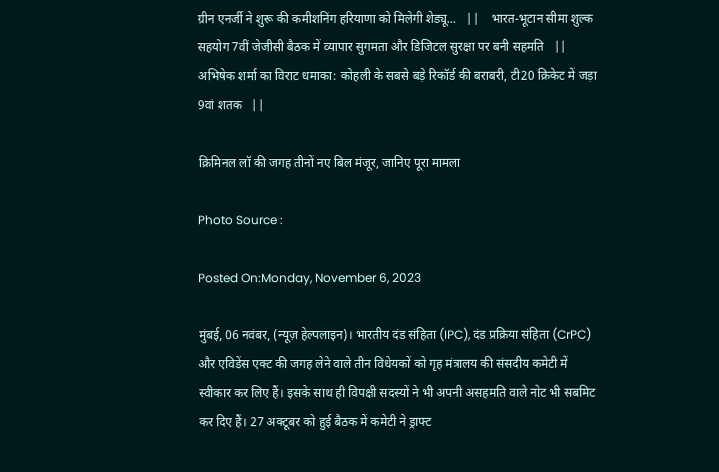ग्रीन एनर्जी ने शुरू की कमीशनिंग हरियाणा को मिलेगी शेड्यू...   ||    भारत-भूटान सीमा शुल्क सहयोग 7वीं जेजीसी बैठक में व्यापार सुगमता और डिजिटल सुरक्षा पर बनी सहमति   ||    अभिषेक शर्मा का विराट धमाका: कोहली के सबसे बड़े रिकॉर्ड की बराबरी, टी20 क्रिकेट में जड़ा 9वां शतक   ||

क्रिमिनल लॉ की जगह तीनों नए बिल मंजूर, जानिए पूरा मामला

Photo Source :

Posted On:Monday, November 6, 2023

मुंबई, 06 नवंबर, (न्यूज़ हेल्पलाइन)। भारतीय दंड संहिता (IPC), दंड प्रक्रिया संहिता (CrPC) और एविडेंस एक्ट की जगह लेने वाले तीन विधेयकों को गृह मंत्रालय की संसदीय कमेटी में स्वीकार कर लिए हैं। इसके साथ ही विपक्षी सदस्यों ने भी अपनी असहमति वाले नोट भी सबमिट कर दिए हैं। 27 अक्टूबर को हुई बैठक में कमेटी ने ड्राफ्ट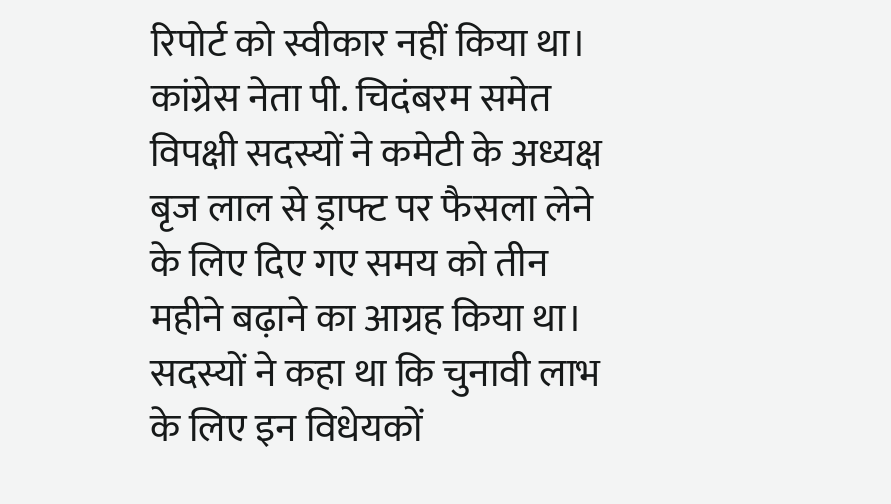रिपोर्ट को स्वीकार नहीं किया था। कांग्रेस नेता पी. चिदंबरम समेत विपक्षी सदस्यों ने कमेटी के अध्यक्ष बृज लाल से ड्राफ्ट पर फैसला लेने के लिए दिए गए समय को तीन महीने बढ़ाने का आग्रह किया था। सदस्यों ने कहा था कि चुनावी लाभ के लिए इन विधेयकों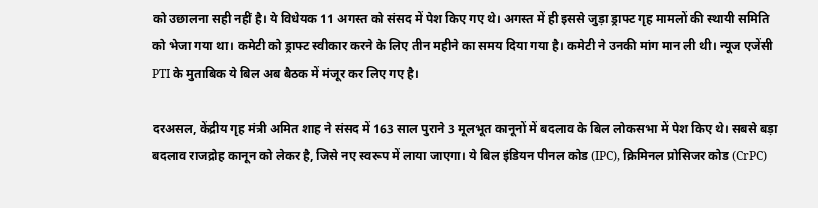को उछालना सही नहीं है। ये विधेयक 11 अगस्त को संसद में पेश किए गए थे। अगस्त में ही इससे जुड़ा ड्राफ्ट गृह मामलों की स्थायी समिति को भेजा गया था। कमेटी को ड्राफ्ट स्वीकार करने के लिए तीन महीने का समय दिया गया है। कमेटी ने उनकी मांग मान ली थी। न्यूज एजेंसी PTI के मुताबिक ये बिल अब बैठक में मंजूर कर लिए गए है।

दरअसल, केंद्रीय गृह मंत्री अमित शाह ने संसद में 163 साल पुराने 3 मूलभूत कानूनों में बदलाव के बिल लोकसभा में पेश किए थे। सबसे बड़ा बदलाव राजद्रोह कानून को लेकर है, जिसे नए स्वरूप में लाया जाएगा। ये बिल इंडियन पीनल कोड (IPC), क्रिमिनल प्रोसिजर कोड (CrPC)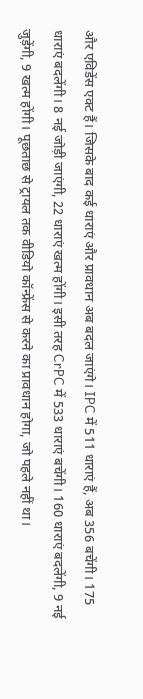और एविडेंस एक्ट हैं। जिसके बाद कई धाराएं और प्रावधान अब बदल जाएंगे। IPC में 511 धाराएं हैं, अब 356 बचेंगी। 175 धाराएं बदलेंगी। 8 नई जोड़ी जाएंगी, 22 धाराएं खत्म होंगी। इसी तरह CrPC में 533 धाराएं बचेंगी। 160 धाराएं बदलेंगी, 9 नई जुड़ेंगी, 9 खत्म होंगी। पूछताछ से ट्रायल तक वीडियो कॉन्फ्रेंस से करने का प्रावधान होगा, जो पहले नहीं था।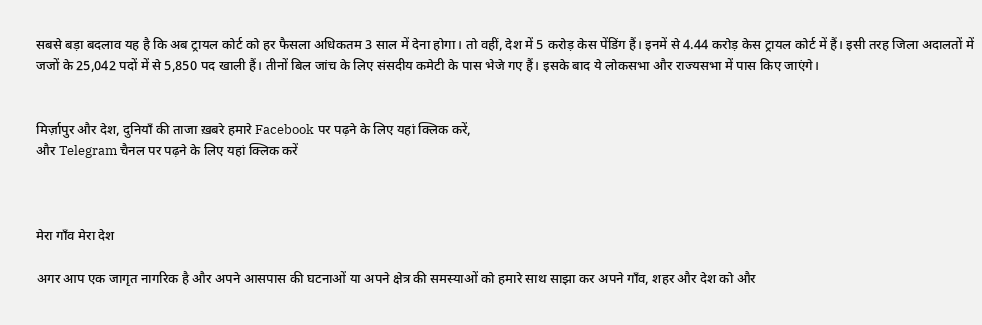सबसे बड़ा बदलाव यह है कि अब ट्रायल कोर्ट को हर फैसला अधिकतम 3 साल में देना होगा। तो वहीं, देश में 5 करोड़ केस पेंडिंग हैं। इनमें से 4.44 करोड़ केस ट्रायल कोर्ट में हैं। इसी तरह जिला अदालतों में जजों के 25,042 पदों में से 5,850 पद खाली हैं। तीनों बिल जांच के लिए संसदीय कमेटी के पास भेजे गए हैं। इसके बाद ये लोकसभा और राज्यसभा में पास किए जाएंगे।


मिर्ज़ापुर और देश, दुनियाँ की ताजा ख़बरे हमारे Facebook पर पढ़ने के लिए यहां क्लिक करें,
और Telegram चैनल पर पढ़ने के लिए यहां क्लिक करें



मेरा गाँव मेरा देश

अगर आप एक जागृत नागरिक है और अपने आसपास की घटनाओं या अपने क्षेत्र की समस्याओं को हमारे साथ साझा कर अपने गाँव, शहर और देश को और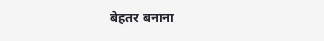बेहतर बनाना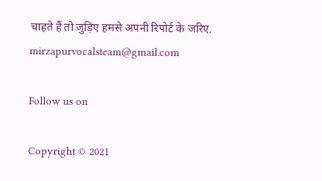चाहते हैं तो जुड़िए हमसे अपनी रिपोर्ट के जरिए. mirzapurvocalsteam@gmail.com

Follow us on

Copyright © 2021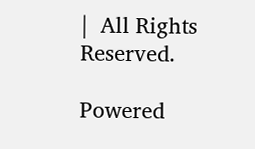|  All Rights Reserved.

Powered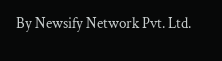By Newsify Network Pvt. Ltd.